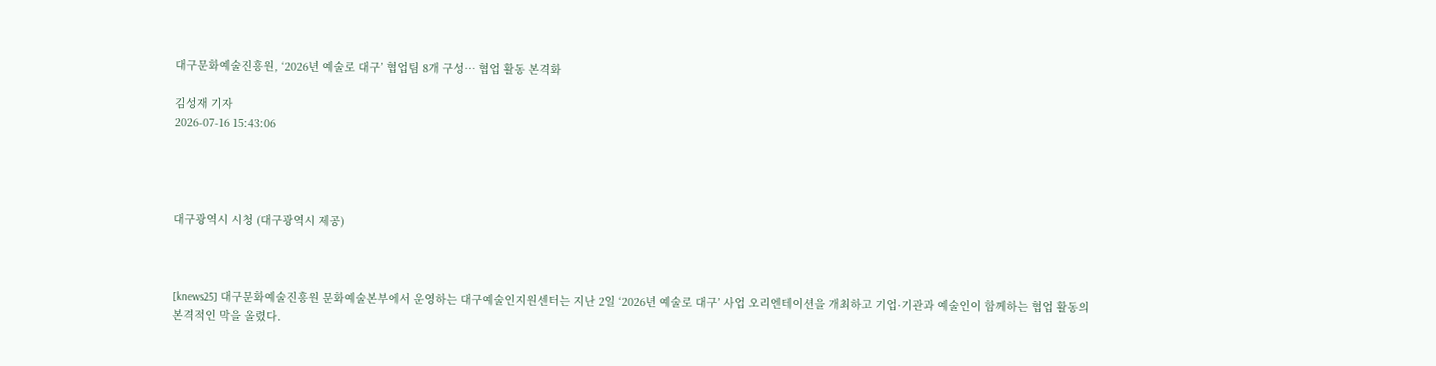대구문화예술진흥원, ‘2026년 예술로 대구’ 협업팀 8개 구성… 협업 활동 본격화

김성재 기자
2026-07-16 15:43:06




대구광역시 시청 (대구광역시 제공)



[knews25] 대구문화예술진흥원 문화예술본부에서 운영하는 대구예술인지원센터는 지난 2일 ‘2026년 예술로 대구’ 사업 오리엔테이션을 개최하고 기업·기관과 예술인이 함께하는 협업 활동의 본격적인 막을 올렸다.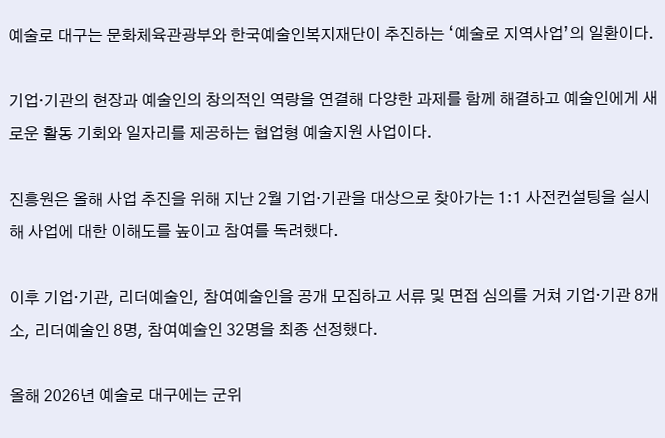예술로 대구는 문화체육관광부와 한국예술인복지재단이 추진하는 ‘예술로 지역사업’의 일환이다.

기업·기관의 현장과 예술인의 창의적인 역량을 연결해 다양한 과제를 함께 해결하고 예술인에게 새로운 활동 기회와 일자리를 제공하는 협업형 예술지원 사업이다.

진흥원은 올해 사업 추진을 위해 지난 2월 기업·기관을 대상으로 찾아가는 1:1 사전컨설팅을 실시해 사업에 대한 이해도를 높이고 참여를 독려했다.

이후 기업·기관, 리더예술인, 참여예술인을 공개 모집하고 서류 및 면접 심의를 거쳐 기업·기관 8개소, 리더예술인 8명, 참여예술인 32명을 최종 선정했다.

올해 2026년 예술로 대구에는 군위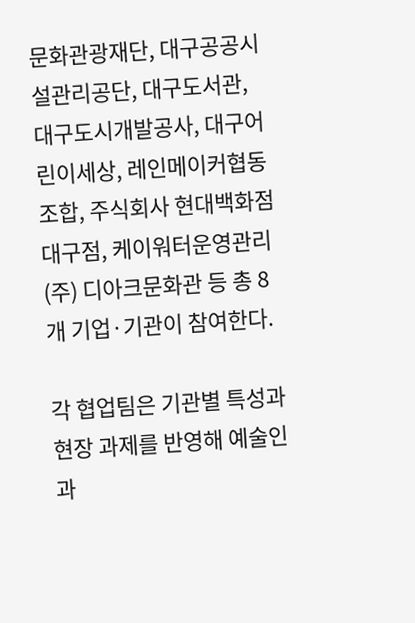문화관광재단, 대구공공시설관리공단, 대구도서관, 대구도시개발공사, 대구어린이세상, 레인메이커협동조합, 주식회사 현대백화점 대구점, 케이워터운영관리(주) 디아크문화관 등 총 8개 기업·기관이 참여한다.

각 협업팀은 기관별 특성과 현장 과제를 반영해 예술인과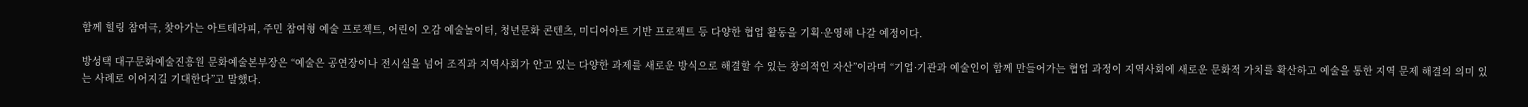함께 힐링 참여극, 찾아가는 아트테라피, 주민 참여형 예술 프로젝트, 어린이 오감 예술놀이터, 청년문화 콘텐츠, 미디어아트 기반 프로젝트 등 다양한 협업 활동을 기획·운영해 나갈 예정이다.

방성택 대구문화예술진흥원 문화예술본부장은 “예술은 공연장이나 전시실을 넘어 조직과 지역사회가 안고 있는 다양한 과제를 새로운 방식으로 해결할 수 있는 창의적인 자산”이라며 “기업·기관과 예술인이 함께 만들어가는 협업 과정이 지역사회에 새로운 문화적 가치를 확산하고 예술을 통한 지역 문제 해결의 의미 있는 사례로 이어지길 기대한다”고 말했다.